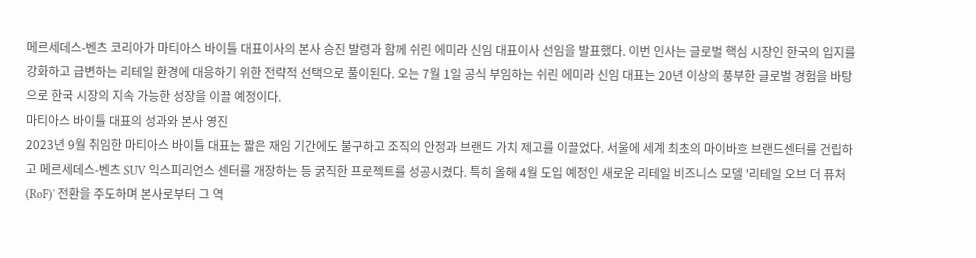메르세데스-벤츠 코리아가 마티아스 바이틀 대표이사의 본사 승진 발령과 함께 쉬린 에미라 신임 대표이사 선임을 발표했다. 이번 인사는 글로벌 핵심 시장인 한국의 입지를 강화하고 급변하는 리테일 환경에 대응하기 위한 전략적 선택으로 풀이된다. 오는 7월 1일 공식 부임하는 쉬린 에미라 신임 대표는 20년 이상의 풍부한 글로벌 경험을 바탕으로 한국 시장의 지속 가능한 성장을 이끌 예정이다.
마티아스 바이틀 대표의 성과와 본사 영진
2023년 9월 취임한 마티아스 바이틀 대표는 짧은 재임 기간에도 불구하고 조직의 안정과 브랜드 가치 제고를 이끌었다. 서울에 세계 최초의 마이바흐 브랜드센터를 건립하고 메르세데스-벤츠 SUV 익스피리언스 센터를 개장하는 등 굵직한 프로젝트를 성공시켰다. 특히 올해 4월 도입 예정인 새로운 리테일 비즈니스 모델 '리테일 오브 더 퓨처(RoF)' 전환을 주도하며 본사로부터 그 역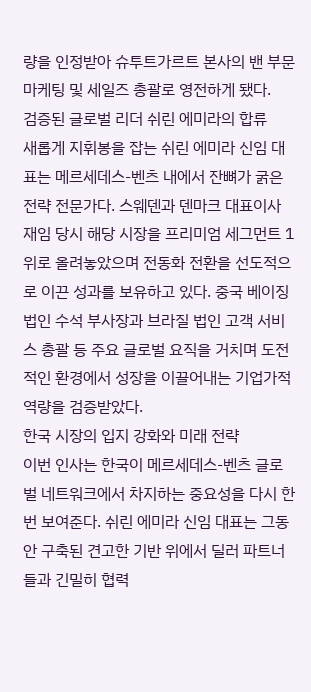량을 인정받아 슈투트가르트 본사의 밴 부문 마케팅 및 세일즈 총괄로 영전하게 됐다.
검증된 글로벌 리더 쉬린 에미라의 합류
새롭게 지휘봉을 잡는 쉬린 에미라 신임 대표는 메르세데스-벤츠 내에서 잔뼈가 굵은 전략 전문가다. 스웨덴과 덴마크 대표이사 재임 당시 해당 시장을 프리미엄 세그먼트 1위로 올려놓았으며 전동화 전환을 선도적으로 이끈 성과를 보유하고 있다. 중국 베이징 법인 수석 부사장과 브라질 법인 고객 서비스 총괄 등 주요 글로벌 요직을 거치며 도전적인 환경에서 성장을 이끌어내는 기업가적 역량을 검증받았다.
한국 시장의 입지 강화와 미래 전략
이번 인사는 한국이 메르세데스-벤츠 글로벌 네트워크에서 차지하는 중요성을 다시 한번 보여준다. 쉬린 에미라 신임 대표는 그동안 구축된 견고한 기반 위에서 딜러 파트너들과 긴밀히 협력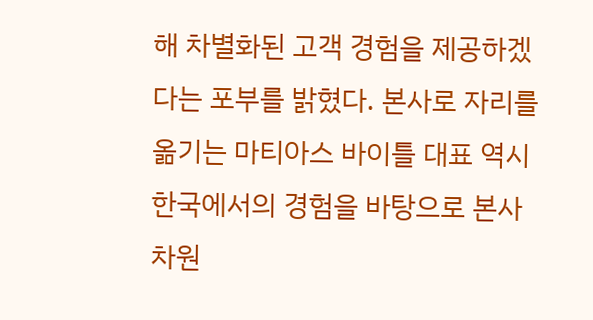해 차별화된 고객 경험을 제공하겠다는 포부를 밝혔다. 본사로 자리를 옮기는 마티아스 바이틀 대표 역시 한국에서의 경험을 바탕으로 본사 차원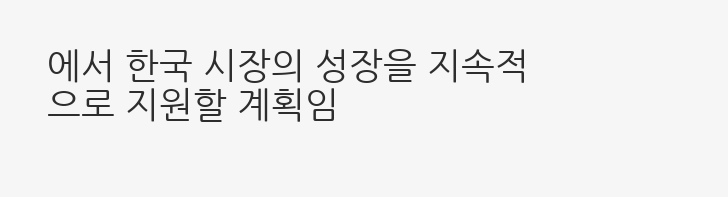에서 한국 시장의 성장을 지속적으로 지원할 계획임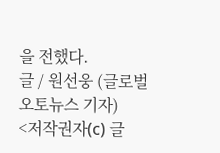을 전했다.
글 / 원선웅 (글로벌오토뉴스 기자)
<저작권자(c) 글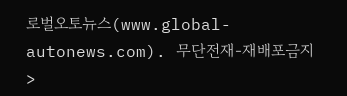로벌오토뉴스(www.global-autonews.com). 무단전재-재배포금지>